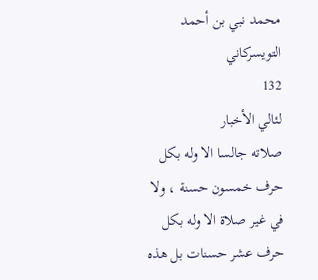محمد نبي بن أحمد التويسركاني
132
لئالي الأخبار
صلاته جالسا الا وله بكل حرف خمسون حسنة ، ولا في غير صلاة الا وله بكل حرف عشر حسنات بل هذه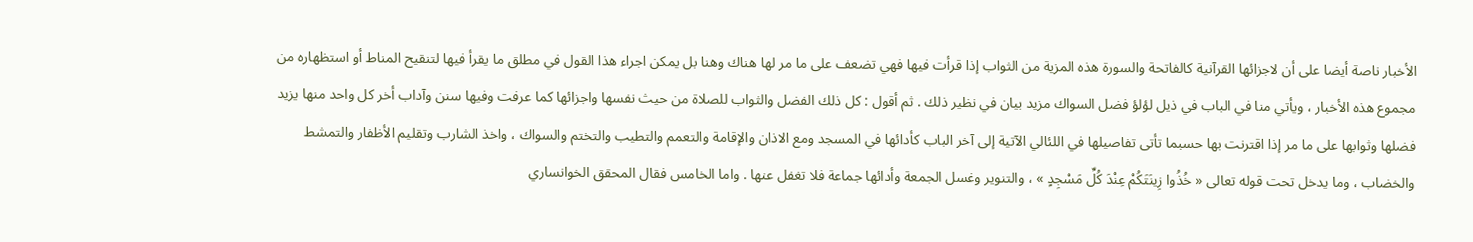الأخبار ناصة أيضا على أن لاجزائها القرآنية كالفاتحة والسورة هذه المزية من الثواب إذا قرأت فيها فهي تضعف على ما مر لها هناك وهنا بل يمكن اجراء هذا القول في مطلق ما يقرأ فيها لتنقيح المناط أو استظهاره من مجموع هذه الأخبار ، ويأتي منا في الباب في ذيل لؤلؤ فضل السواك مزيد بيان في نظير ذلك . ثم أقول : كل ذلك الفضل والثواب للصلاة من حيث نفسها واجزائها كما عرفت وفيها سنن وآداب أخر كل واحد منها يزيد فضلها وثوابها على ما مر إذا اقترنت بها حسبما تأتى تفاصيلها في اللئالي الآتية إلى آخر الباب كأدائها في المسجد ومع الاذان والإقامة والتعمم والتطيب والتختم والسواك ، واخذ الشارب وتقليم الأظفار والتمشط والخضاب ، وما يدخل تحت قوله تعالى « خُذُوا زِينَتَكُمْ عِنْدَ كُلِّ مَسْجِدٍ » ، والتنوير وغسل الجمعة وأدائها جماعة فلا تغفل عنها . واما الخامس فقال المحقق الخوانساري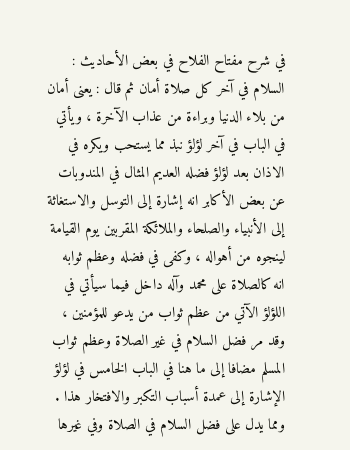في شرح مفتاح الفلاح في بعض الأحاديث : السلام في آخر كل صلاة أمان ثم قال : يعنى أمان من بلاء الدنيا وبراءة من عذاب الآخرة ، ويأتي في الباب في آخر لؤلؤ نبذ مما يستحب ويكره في الاذان بعد لؤلؤ فضله العديم المثال في المندوبات عن بعض الأكابر انه إشارة إلى التوسل والاستغاثة إلى الأنبياء والصلحاء والملائكة المقربين يوم القيامة لينجوه من أهواله ، وكفى في فضله وعظم ثوابه انه كالصلاة على محمد وآله داخل فيما سيأتي في اللؤلؤ الآتي من عظم ثواب من يدعو للمؤمنين ، وقد مر فضل السلام في غير الصلاة وعظم ثواب المسلم مضافا إلى ما هنا في الباب الخامس في لؤلؤ الإشارة إلى عمدة أسباب التكبر والافتخار هذا . ومما يدل على فضل السلام في الصلاة وفي غيرها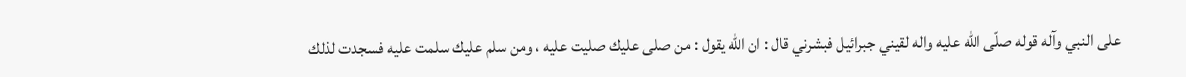على النبي وآله قوله صلّى اللّه عليه واله لقيني جبرائيل فبشرني قال : ان اللّه يقول : من صلى عليك صليت عليه ، ومن سلم عليك سلمت عليه فسجدت لذلك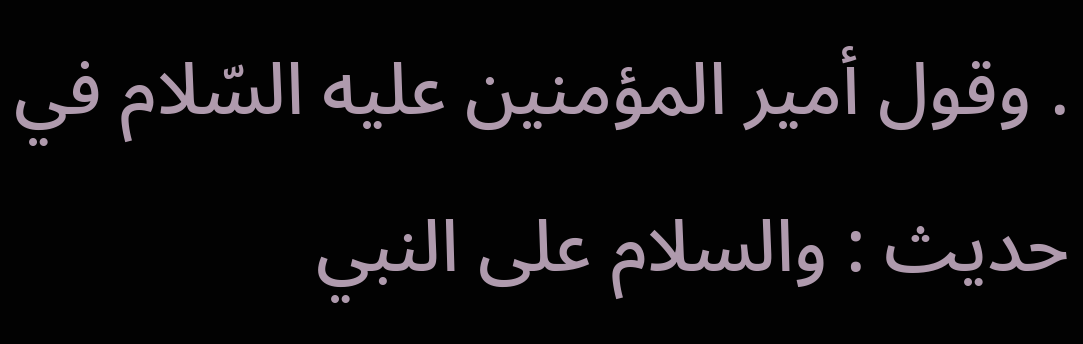. وقول أمير المؤمنين عليه السّلام في حديث : والسلام على النبي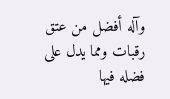وآله أفضل من عتق رقبات ومما يدل على فضله فيها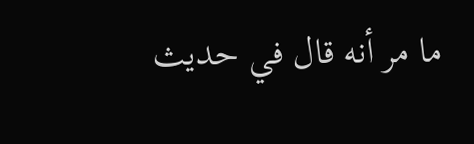ما مر أنه قال في حديث